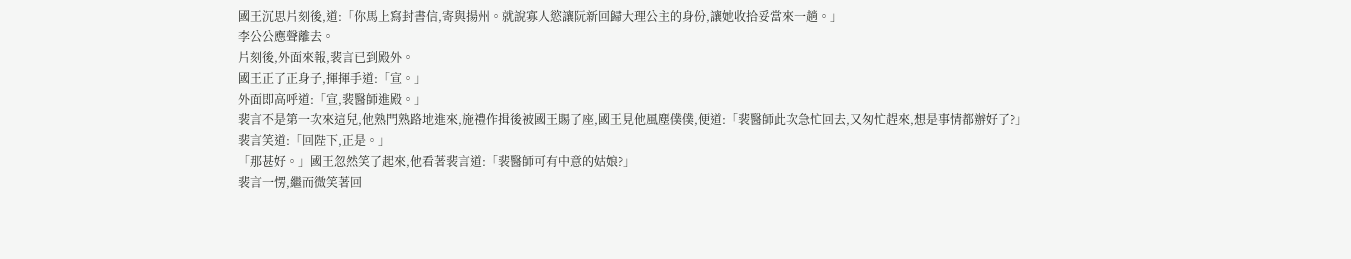國王沉思片刻後,道:「你馬上寫封書信,寄與揚州。就說寡人慾讓阮新回歸大理公主的身份,讓她收拾妥當來一趟。」
李公公應聲離去。
片刻後,外面來報,裴言已到殿外。
國王正了正身子,揮揮手道:「宣。」
外面即高呼道:「宣,裴醫師進殿。」
裴言不是第一次來這兒,他熟門熟路地進來,施禮作揖後被國王賜了座,國王見他風塵僕僕,便道:「裴醫師此次急忙回去,又匆忙趕來,想是事情都辦好了?」
裴言笑道:「回陛下,正是。」
「那甚好。」國王忽然笑了起來,他看著裴言道:「裴醫師可有中意的姑娘?」
裴言一愣,繼而微笑著回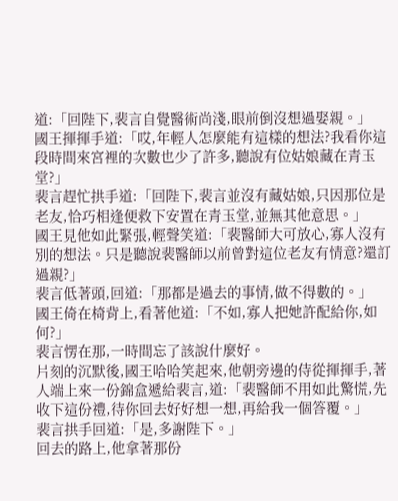道:「回陛下,裴言自覺醫術尚淺,眼前倒沒想過娶親。」
國王揮揮手道:「哎,年輕人怎麼能有這樣的想法?我看你這段時間來宮裡的次數也少了許多,聽說有位姑娘藏在青玉堂?」
裴言趕忙拱手道:「回陛下,裴言並沒有藏姑娘,只因那位是老友,恰巧相逢便救下安置在青玉堂,並無其他意思。」
國王見他如此緊張,輕聲笑道:「裴醫師大可放心,寡人沒有別的想法。只是聽說裴醫師以前曾對這位老友有情意?還訂過親?」
裴言低著頭,回道:「那都是過去的事情,做不得數的。」
國王倚在椅背上,看著他道:「不如,寡人把她許配給你,如何?」
裴言愣在那,一時間忘了該說什麼好。
片刻的沉默後,國王哈哈笑起來,他朝旁邊的侍從揮揮手,著人端上來一份錦盒遞給裴言,道:「裴醫師不用如此驚慌,先收下這份禮,待你回去好好想一想,再給我一個答覆。」
裴言拱手回道:「是,多謝陛下。」
回去的路上,他拿著那份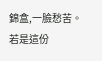錦盒,一臉愁苦。若是這份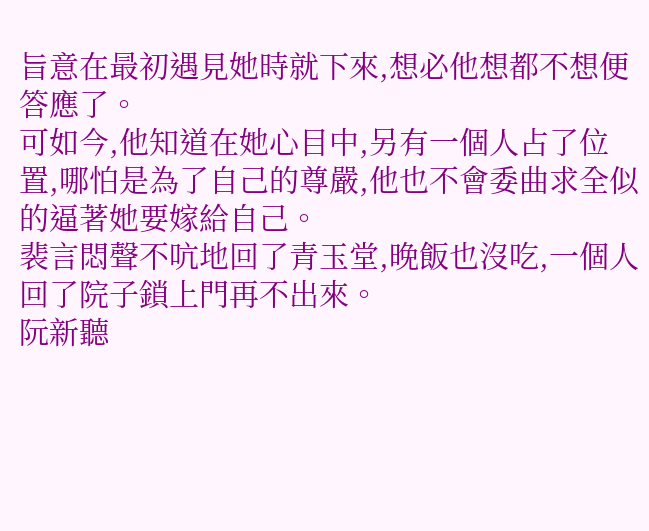旨意在最初遇見她時就下來,想必他想都不想便答應了。
可如今,他知道在她心目中,另有一個人占了位置,哪怕是為了自己的尊嚴,他也不會委曲求全似的逼著她要嫁給自己。
裴言悶聲不吭地回了青玉堂,晚飯也沒吃,一個人回了院子鎖上門再不出來。
阮新聽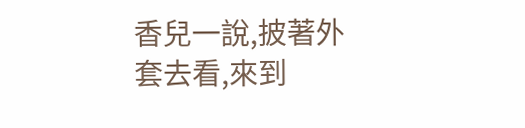香兒一說,披著外套去看,來到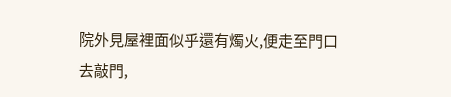院外見屋裡面似乎還有燭火,便走至門口去敲門,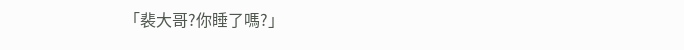「裴大哥?你睡了嗎?」